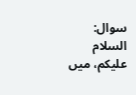سوال:
السلام علیکم، میں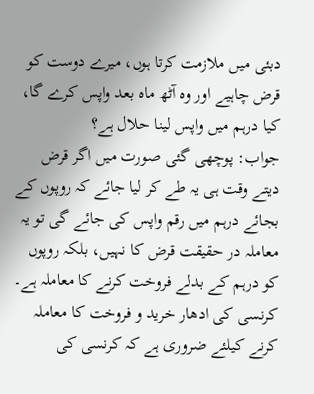دبئی میں ملازمت کرتا ہوں، میرے دوست کو قرض چاہیے اور وہ آٹھ ماہ بعد واپس کرے گا، کیا درہم میں واپس لینا حلال ہے؟
جواب: پوچھی گئی صورت میں اگر قرض دیتے وقت ہی یہ طے کر لیا جائے کہ روپوں کے بجائے درہم میں رقم واپس کی جائے گی تو یہ معاملہ در حقیقت قرض کا نہیں، بلکہ روپوں کو درہم کے بدلے فروخت کرنے کا معاملہ ہے۔ کرنسی کی ادھار خرید و فروخت کا معاملہ کرنے کیلئے ضروری ہے کہ کرنسی کی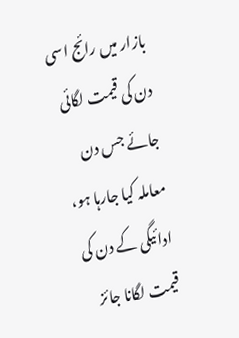بازار میں رائج اسی دن کی قیمت لگائی جائے جس دن معاملہ کیا جارہا ہو، ادائیگی کے دن کی قیمت لگانا جائز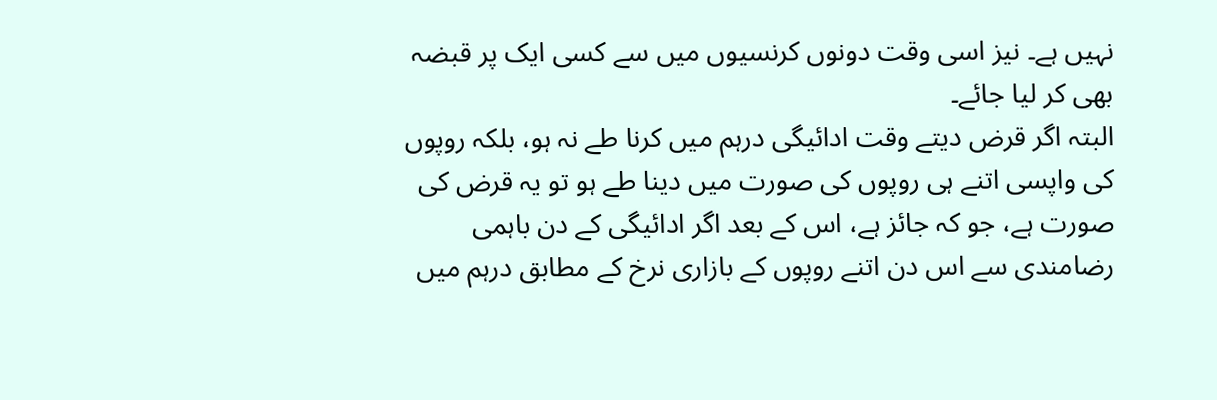نہیں ہے۔ نیز اسی وقت دونوں کرنسیوں میں سے کسی ایک پر قبضہ بھی کر لیا جائے۔
البتہ اگر قرض دیتے وقت ادائیگی درہم میں کرنا طے نہ ہو، بلکہ روپوں کی واپسی اتنے ہی روپوں کی صورت میں دینا طے ہو تو یہ قرض کی صورت ہے، جو کہ جائز ہے، اس کے بعد اگر ادائیگی کے دن باہمی رضامندی سے اس دن اتنے روپوں کے بازاری نرخ کے مطابق درہم میں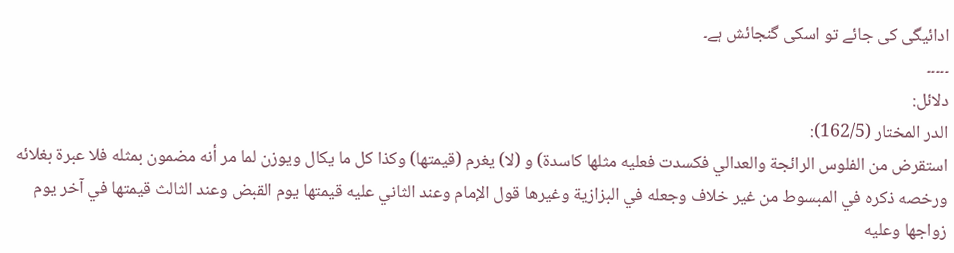ادائیگی کی جائے تو اسکی گنجائش ہے۔
۔۔۔۔۔
دلائل:
الدر المختار (162/5):
استقرض من الفلوس الرائجة والعدالي فكسدت فعليه مثلها كاسدة) و (لا) يغرم (قيمتها) وكذا كل ما يكال ويوزن لما مر أنه مضمون بمثله فلا عبرة بغلائه ورخصه ذكره في المبسوط من غير خلاف وجعله في البزازية وغيرها قول الإمام وعند الثاني عليه قيمتها يوم القبض وعند الثالث قيمتها في آخر يوم زواجها وعليه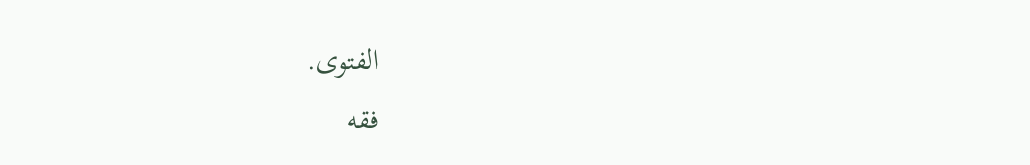الفتوى.
فقه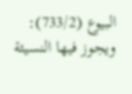البيوع (733/2):
ويجوز فيها النسيئة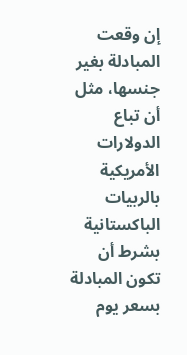إن وقعت المبادلة بغير جنسها، مثل أن تباع الدولارات الأمريكية بالربيات الباكستانية بشرط أن تكون المبادلة بسعر يوم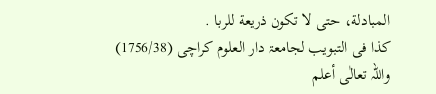المبادلة، حتى لا تكون ذريعة للربا .
کذا فی التبویب لجامعۃ دار العلوم کراچی (1756/38)
واللہ تعالٰی أعلم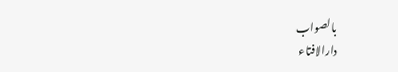بالصواب
دارالافتاء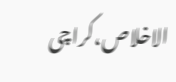الاخلاص،کراچی